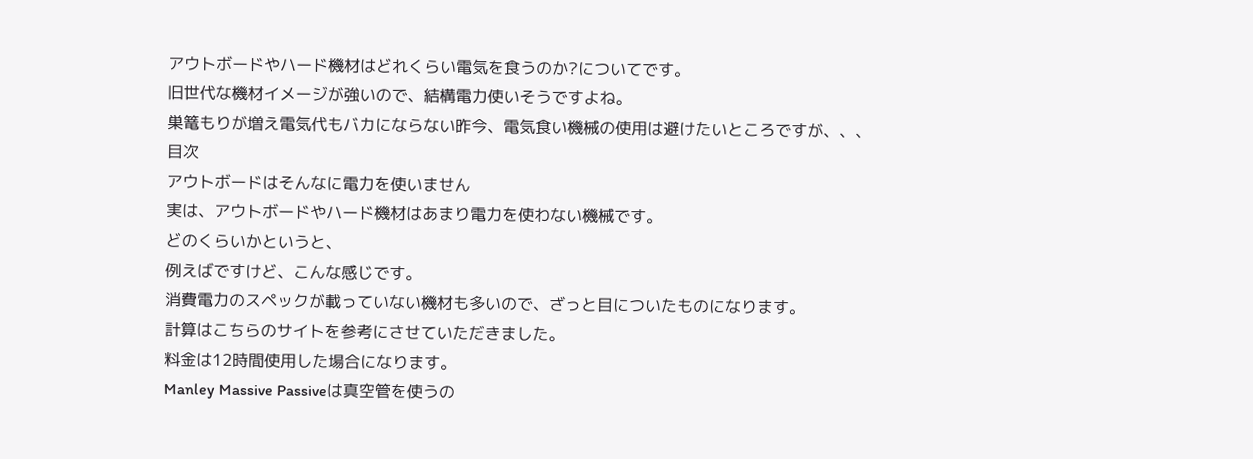アウトボードやハード機材はどれくらい電気を食うのか?についてです。
旧世代な機材イメージが強いので、結構電力使いそうですよね。
巣篭もりが増え電気代もバカにならない昨今、電気食い機械の使用は避けたいところですが、、、
目次
アウトボードはそんなに電力を使いません
実は、アウトボードやハード機材はあまり電力を使わない機械です。
どのくらいかというと、
例えばですけど、こんな感じです。
消費電力のスペックが載っていない機材も多いので、ざっと目についたものになります。
計算はこちらのサイトを参考にさせていただきました。
料金は12時間使用した場合になります。
Manley Massive Passiveは真空管を使うの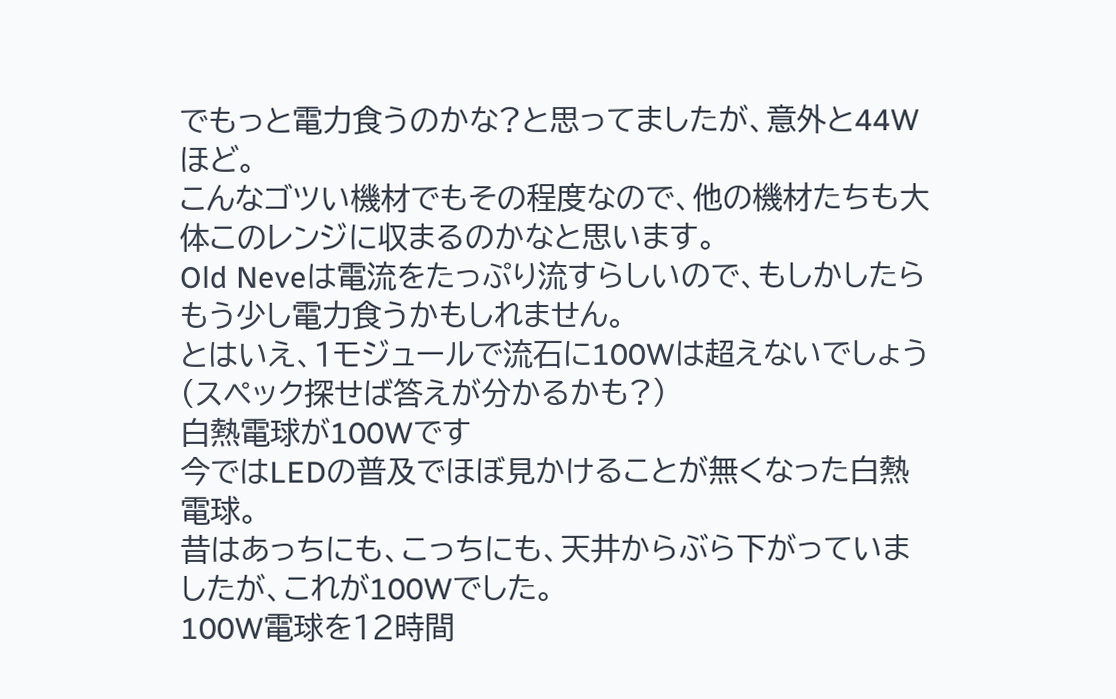でもっと電力食うのかな?と思ってましたが、意外と44Wほど。
こんなゴツい機材でもその程度なので、他の機材たちも大体このレンジに収まるのかなと思います。
Old Neveは電流をたっぷり流すらしいので、もしかしたらもう少し電力食うかもしれません。
とはいえ、1モジュールで流石に100Wは超えないでしょう(スペック探せば答えが分かるかも?)
白熱電球が100Wです
今ではLEDの普及でほぼ見かけることが無くなった白熱電球。
昔はあっちにも、こっちにも、天井からぶら下がっていましたが、これが100Wでした。
100W電球を12時間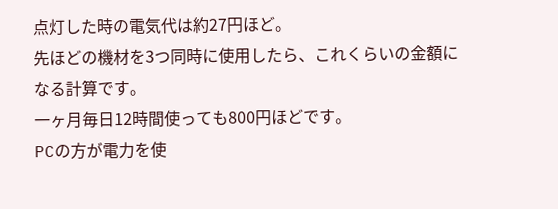点灯した時の電気代は約27円ほど。
先ほどの機材を3つ同時に使用したら、これくらいの金額になる計算です。
一ヶ月毎日12時間使っても800円ほどです。
PCの方が電力を使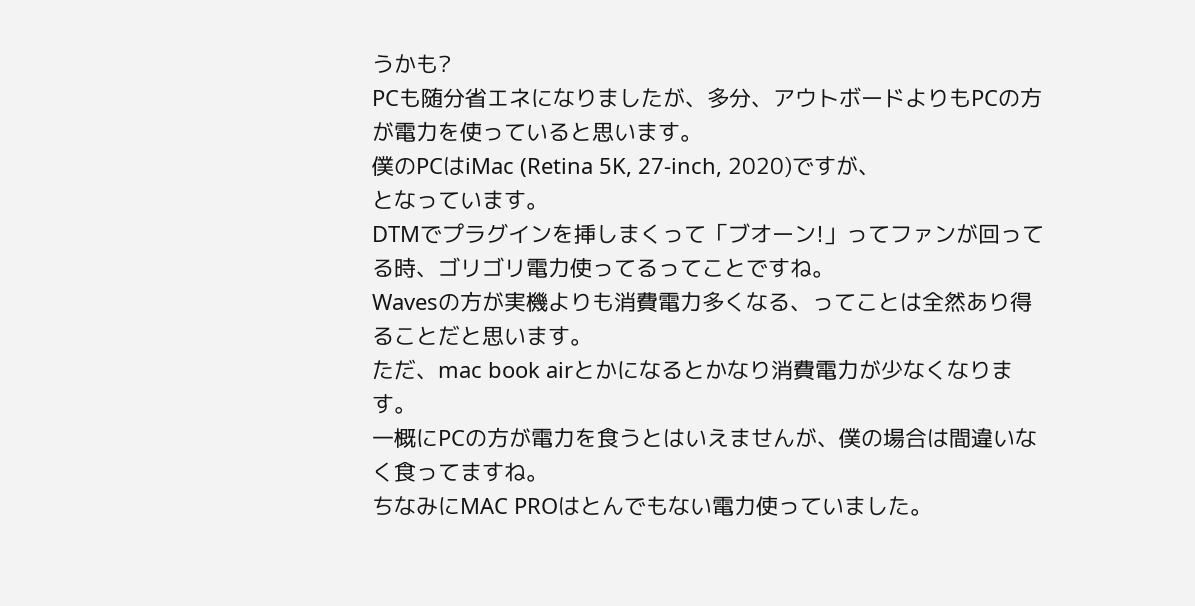うかも?
PCも随分省エネになりましたが、多分、アウトボードよりもPCの方が電力を使っていると思います。
僕のPCはiMac (Retina 5K, 27-inch, 2020)ですが、
となっています。
DTMでプラグインを挿しまくって「ブオーン!」ってファンが回ってる時、ゴリゴリ電力使ってるってことですね。
Wavesの方が実機よりも消費電力多くなる、ってことは全然あり得ることだと思います。
ただ、mac book airとかになるとかなり消費電力が少なくなります。
一概にPCの方が電力を食うとはいえませんが、僕の場合は間違いなく食ってますね。
ちなみにMAC PROはとんでもない電力使っていました。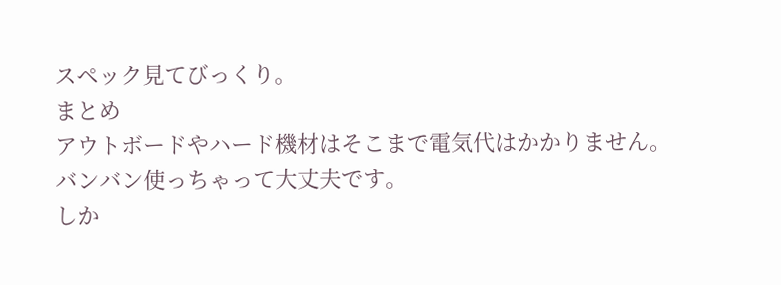スペック見てびっくり。
まとめ
アウトボードやハード機材はそこまで電気代はかかりません。
バンバン使っちゃって大丈夫です。
しか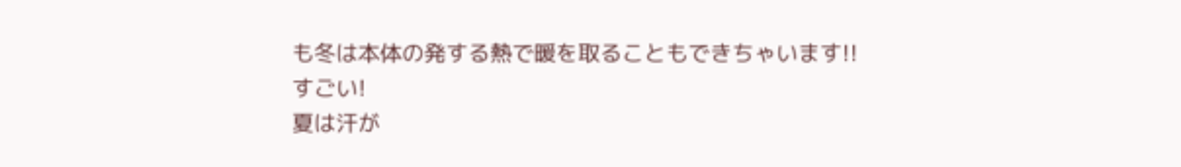も冬は本体の発する熱で暖を取ることもできちゃいます!!
すごい!
夏は汗が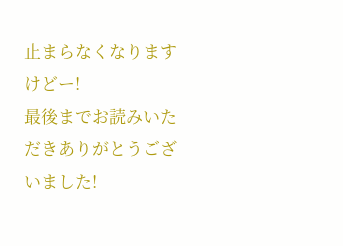止まらなくなりますけどー!
最後までお読みいただきありがとうございました!